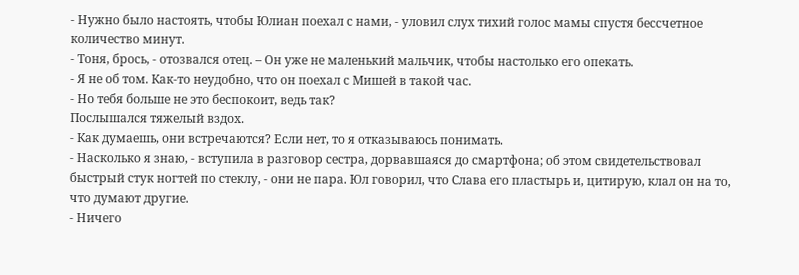- Нужно было настоять, чтобы Юлиан поехал с нами, - уловил слух тихий голос мамы спустя бессчетное количество минут.
- Тоня, брось, - отозвался отец. – Он уже не маленький мальчик, чтобы настолько его опекать.
- Я не об том. Как-то неудобно, что он поехал с Мишей в такой час.
- Но тебя больше не это беспокоит, ведь так?
Послышался тяжелый вздох.
- Как думаешь, они встречаются? Если нет, то я отказываюсь понимать.
- Насколько я знаю, - вступила в разговор сестра, дорвавшаяся до смартфона; об этом свидетельствовал быстрый стук ногтей по стеклу, - они не пара. Юл говорил, что Слава его пластырь и, цитирую, клал он на то, что думают другие.
- Ничего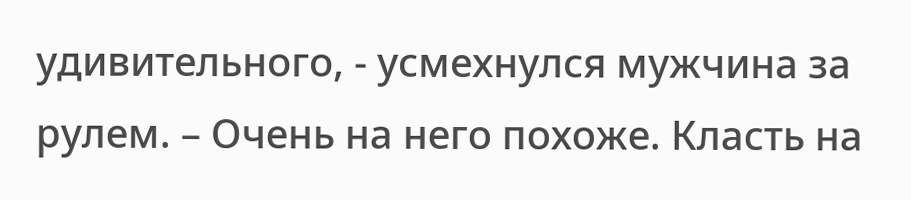удивительного, - усмехнулся мужчина за рулем. – Очень на него похоже. Класть на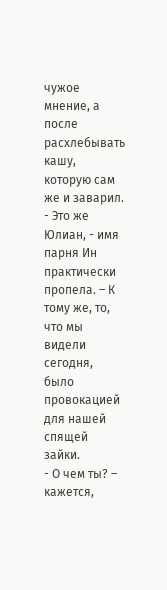чужое мнение, а после расхлебывать кашу, которую сам же и заварил.
- Это же Юлиан, - имя парня Ин практически пропела. – К тому же, то, что мы видели сегодня, было провокацией для нашей спящей зайки.
- О чем ты? – кажется,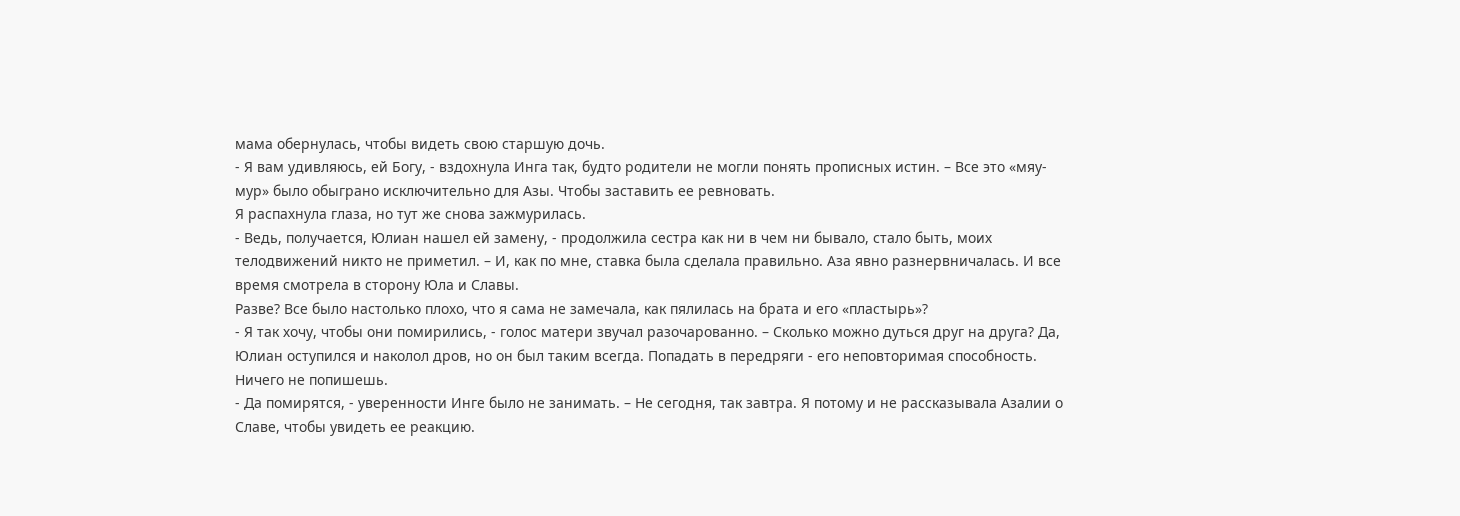мама обернулась, чтобы видеть свою старшую дочь.
- Я вам удивляюсь, ей Богу, - вздохнула Инга так, будто родители не могли понять прописных истин. – Все это «мяу-мур» было обыграно исключительно для Азы. Чтобы заставить ее ревновать.
Я распахнула глаза, но тут же снова зажмурилась.
- Ведь, получается, Юлиан нашел ей замену, - продолжила сестра как ни в чем ни бывало, стало быть, моих телодвижений никто не приметил. – И, как по мне, ставка была сделала правильно. Аза явно разнервничалась. И все время смотрела в сторону Юла и Славы.
Разве? Все было настолько плохо, что я сама не замечала, как пялилась на брата и его «пластырь»?
- Я так хочу, чтобы они помирились, - голос матери звучал разочарованно. – Сколько можно дуться друг на друга? Да, Юлиан оступился и наколол дров, но он был таким всегда. Попадать в передряги - его неповторимая способность. Ничего не попишешь.
- Да помирятся, - уверенности Инге было не занимать. – Не сегодня, так завтра. Я потому и не рассказывала Азалии о Славе, чтобы увидеть ее реакцию.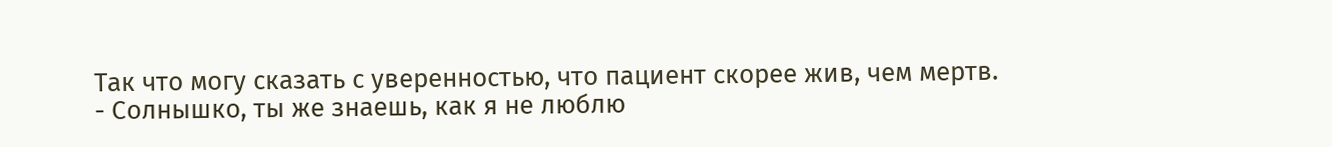Так что могу сказать с уверенностью, что пациент скорее жив, чем мертв.
- Солнышко, ты же знаешь, как я не люблю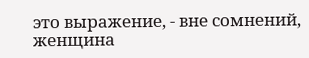это выражение, - вне сомнений, женщина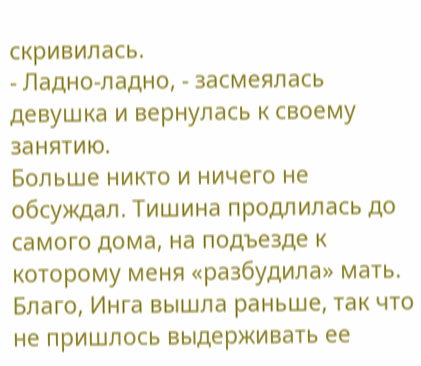скривилась.
- Ладно-ладно, - засмеялась девушка и вернулась к своему занятию.
Больше никто и ничего не обсуждал. Тишина продлилась до самого дома, на подъезде к которому меня «разбудила» мать. Благо, Инга вышла раньше, так что не пришлось выдерживать ее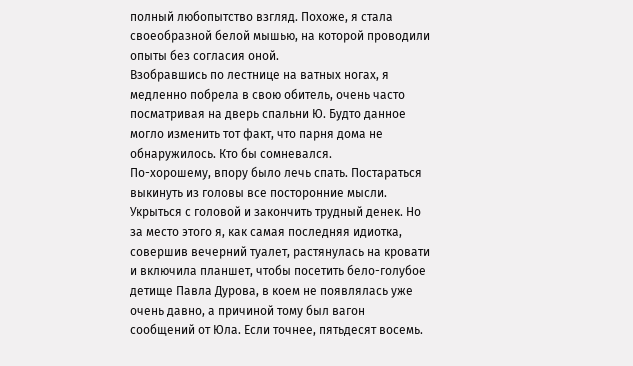полный любопытство взгляд. Похоже, я стала своеобразной белой мышью, на которой проводили опыты без согласия оной.
Взобравшись по лестнице на ватных ногах, я медленно побрела в свою обитель, очень часто посматривая на дверь спальни Ю. Будто данное могло изменить тот факт, что парня дома не обнаружилось. Кто бы сомневался.
По-хорошему, впору было лечь спать. Постараться выкинуть из головы все посторонние мысли. Укрыться с головой и закончить трудный денек. Но за место этого я, как самая последняя идиотка, совершив вечерний туалет, растянулась на кровати и включила планшет, чтобы посетить бело-голубое детище Павла Дурова, в коем не появлялась уже очень давно, а причиной тому был вагон сообщений от Юла. Если точнее, пятьдесят восемь.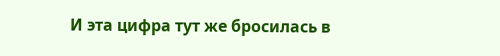И эта цифра тут же бросилась в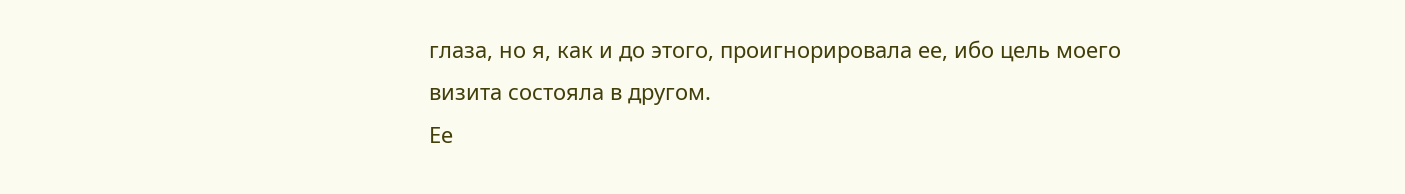глаза, но я, как и до этого, проигнорировала ее, ибо цель моего визита состояла в другом.
Ее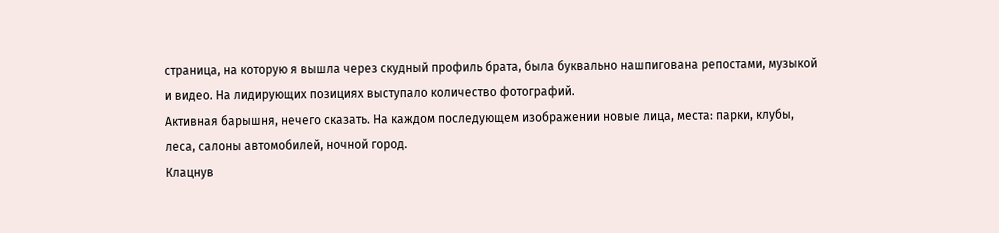страница, на которую я вышла через скудный профиль брата, была буквально нашпигована репостами, музыкой и видео. На лидирующих позициях выступало количество фотографий.
Активная барышня, нечего сказать. На каждом последующем изображении новые лица, места: парки, клубы, леса, салоны автомобилей, ночной город.
Клацнув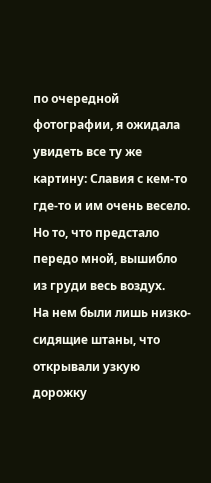по очередной фотографии, я ожидала увидеть все ту же картину: Славия с кем-то где-то и им очень весело. Но то, что предстало передо мной, вышибло из груди весь воздух.
На нем были лишь низко-сидящие штаны, что открывали узкую дорожку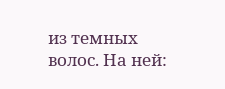из темных волос. На ней: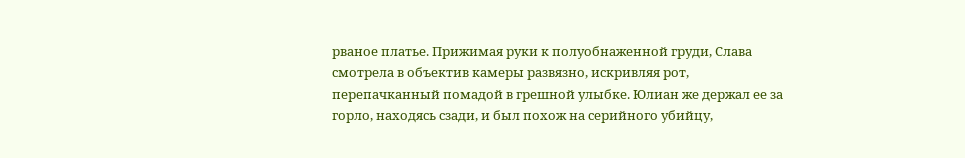рваное платье. Прижимая руки к полуобнаженной груди, Слава смотрела в объектив камеры развязно, искривляя рот, перепачканный помадой в грешной улыбке. Юлиан же держал ее за горло, находясь сзади, и был похож на серийного убийцу,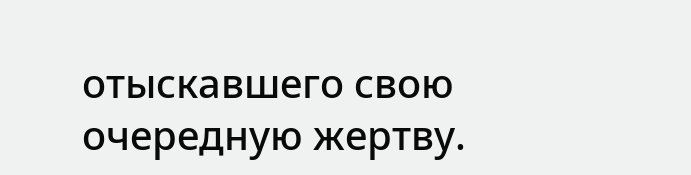отыскавшего свою очередную жертву.